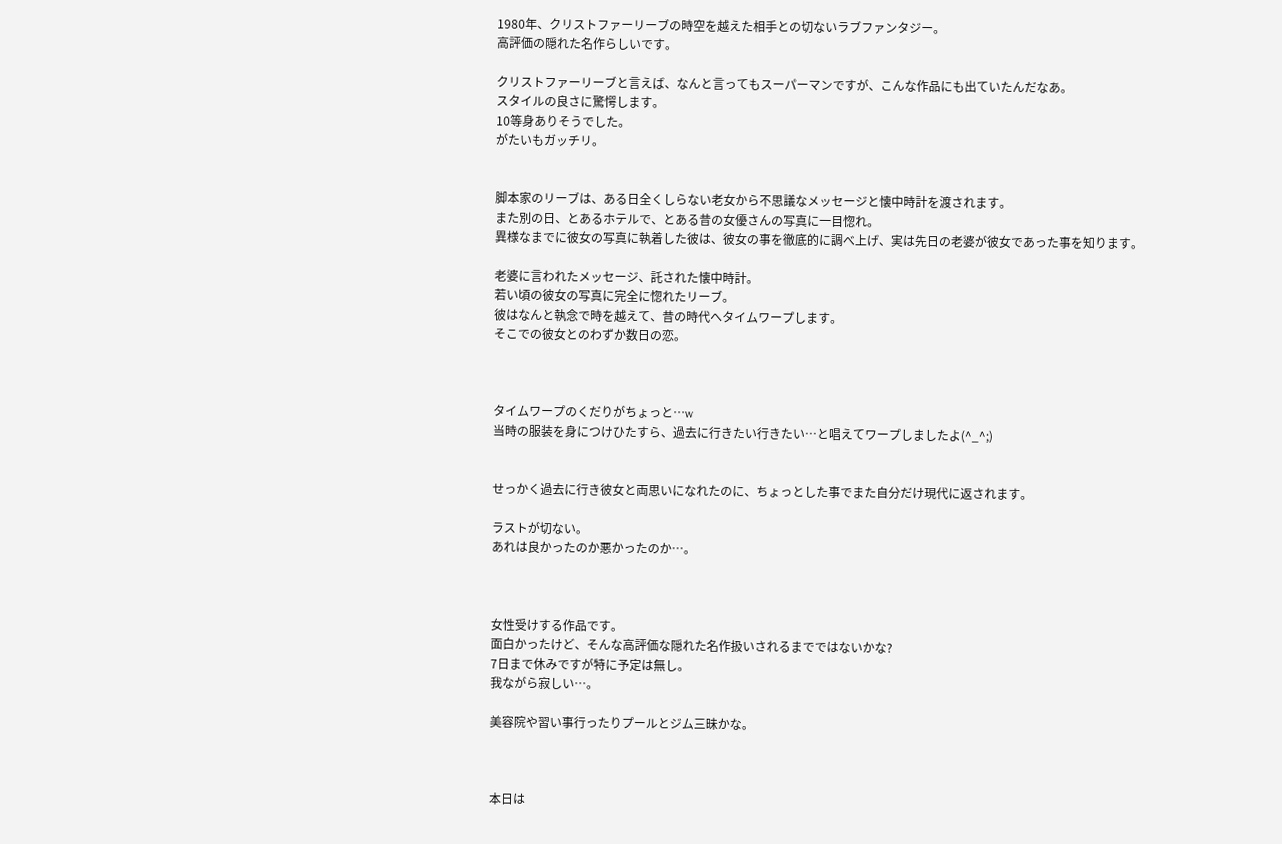1980年、クリストファーリーブの時空を越えた相手との切ないラブファンタジー。
高評価の隠れた名作らしいです。

クリストファーリーブと言えば、なんと言ってもスーパーマンですが、こんな作品にも出ていたんだなあ。
スタイルの良さに驚愕します。
10等身ありそうでした。
がたいもガッチリ。


脚本家のリーブは、ある日全くしらない老女から不思議なメッセージと懐中時計を渡されます。
また別の日、とあるホテルで、とある昔の女優さんの写真に一目惚れ。
異様なまでに彼女の写真に執着した彼は、彼女の事を徹底的に調べ上げ、実は先日の老婆が彼女であった事を知ります。

老婆に言われたメッセージ、託された懐中時計。
若い頃の彼女の写真に完全に惚れたリーブ。
彼はなんと執念で時を越えて、昔の時代へタイムワープします。
そこでの彼女とのわずか数日の恋。



タイムワープのくだりがちょっと…w
当時の服装を身につけひたすら、過去に行きたい行きたい…と唱えてワープしましたよ(^_^;)


せっかく過去に行き彼女と両思いになれたのに、ちょっとした事でまた自分だけ現代に返されます。

ラストが切ない。
あれは良かったのか悪かったのか…。



女性受けする作品です。
面白かったけど、そんな高評価な隠れた名作扱いされるまでではないかな?
7日まで休みですが特に予定は無し。
我ながら寂しい…。

美容院や習い事行ったりプールとジム三昧かな。



本日は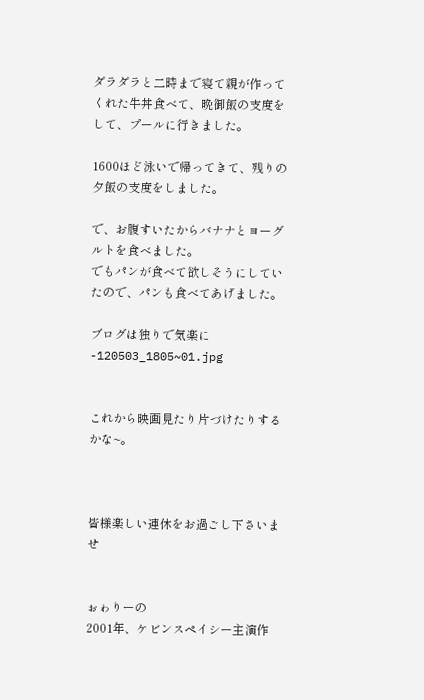ダラダラと二時まで寝て親が作ってくれた牛丼食べて、晩御飯の支度をして、プールに行きました。

1600ほど泳いで帰ってきて、残りの夕飯の支度をしました。

で、お腹すいたからバナナとヨーグルトを食べました。
でもパンが食べて欲しそうにしていたので、パンも食べてあげました。

ブログは独りで気楽に-120503_1805~01.jpg


これから映画見たり片づけたりするかな~。



皆様楽しい連休をお過ごし下さいませ


ぉゎりーの
2001年、ケビンスペイシー主演作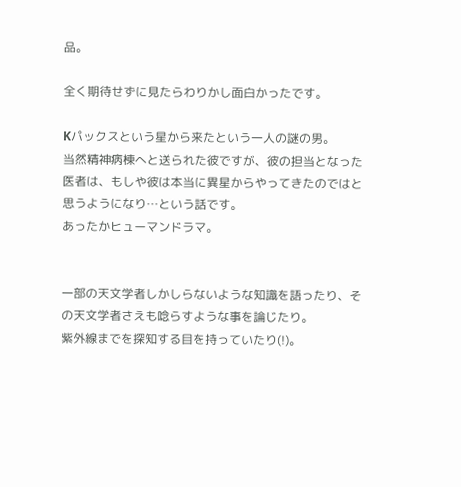品。

全く期待せずに見たらわりかし面白かったです。

Kパックスという星から来たという一人の謎の男。
当然精神病棟へと送られた彼ですが、彼の担当となった医者は、もしや彼は本当に異星からやってきたのではと思うようになり…という話です。
あったかヒューマンドラマ。


一部の天文学者しかしらないような知識を語ったり、その天文学者さえも唸らすような事を論じたり。
紫外線までを探知する目を持っていたり(!)。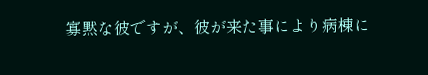寡黙な彼ですが、彼が来た事により病棟に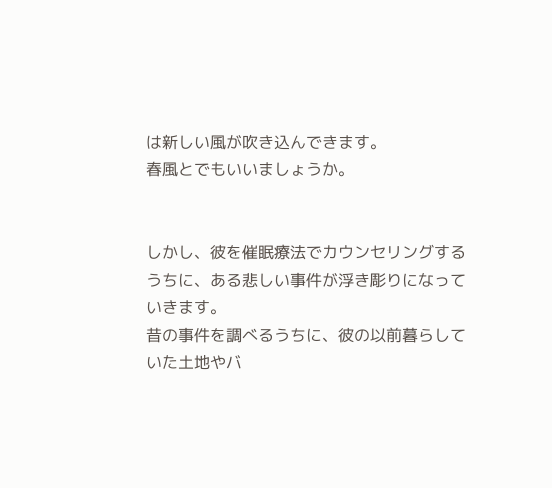は新しい風が吹き込んできます。
春風とでもいいましょうか。


しかし、彼を催眠療法でカウンセリングするうちに、ある悲しい事件が浮き彫りになっていきます。
昔の事件を調べるうちに、彼の以前暮らしていた土地やバ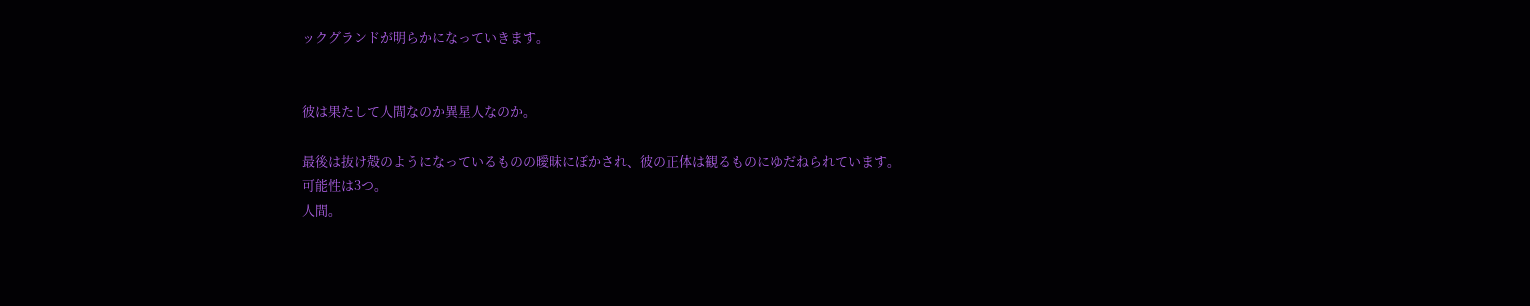ックグランドが明らかになっていきます。


彼は果たして人間なのか異星人なのか。

最後は抜け殻のようになっているものの曖昧にぼかされ、彼の正体は観るものにゆだねられています。
可能性は3つ。
人間。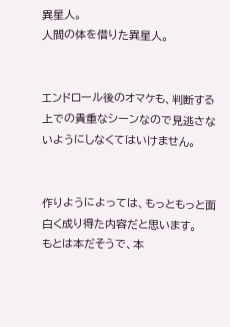異星人。
人間の体を借りた異星人。


エンドロール後のオマケも、判断する上での貴重なシーンなので見逃さないようにしなくてはいけません。


作りようによっては、もっともっと面白く成り得た内容だと思います。
もとは本だそうで、本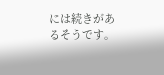には続きがあるそうです。